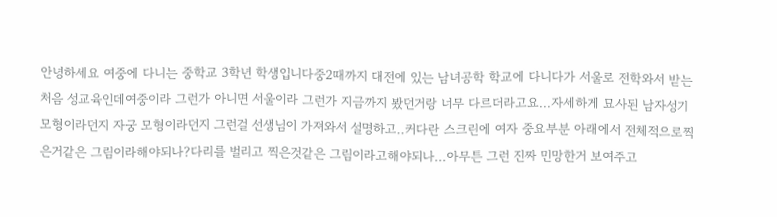안녕하세요 여중에 다니는 중학교 3학년 학생입니다중2때까지 대전에 있는 남녀공학 학교에 다니다가 서울로 전학와서 받는 처음 성교육인데여중이라 그런가 아니면 서울이라 그런가 지금까지 봤던거랑 너무 다르더라고요...자세하게 묘사된 남자성기 모형이라던지 자궁 모형이라던지 그런걸 선생님이 가져와서 설명하고..커다란 스크린에 여자 중요부분 아래에서 전체적으로찍은거같은 그림이라해야되나?다리를 벌리고 찍은것같은 그림이라고해야되나...아무튼 그런 진짜 민망한거 보여주고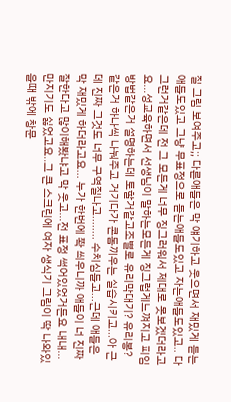질 그림 보여주고;; 다른애들은 막 얘기하고 웃으면서 재밌게 듣는애들도있고 그냥 무표정으로 듣는애들도있고 자는애들도있고.. 다 그런거같은데 전 그 모든게 너무 징그러워서 제대로 못보겠더라고요...성교육하면서 선생님이 말하는모든게 징그럽게느껴지고 피임방법같은거 설명하는데 토할거같고조별로 유리막대기? 유리봉? 같은거 하나씩 나눠주고 거기다가 콘돔끼우는 실습시키고...아 근데 진짜 그것도 너무 구역질나고........ 수치심들고...근데 애들은 막 재밌게 하더라고요... 누가 한번에 쫙 씌우니까 애들이 너 진짜잘한다고 많이해봤냐고 막 웃고...전 표정 썩어있었거든요 내내... 만지기도 싫었고요..그 큰 스크린에 여자 생식기 그림이 딱 나와있을때 밖에 창문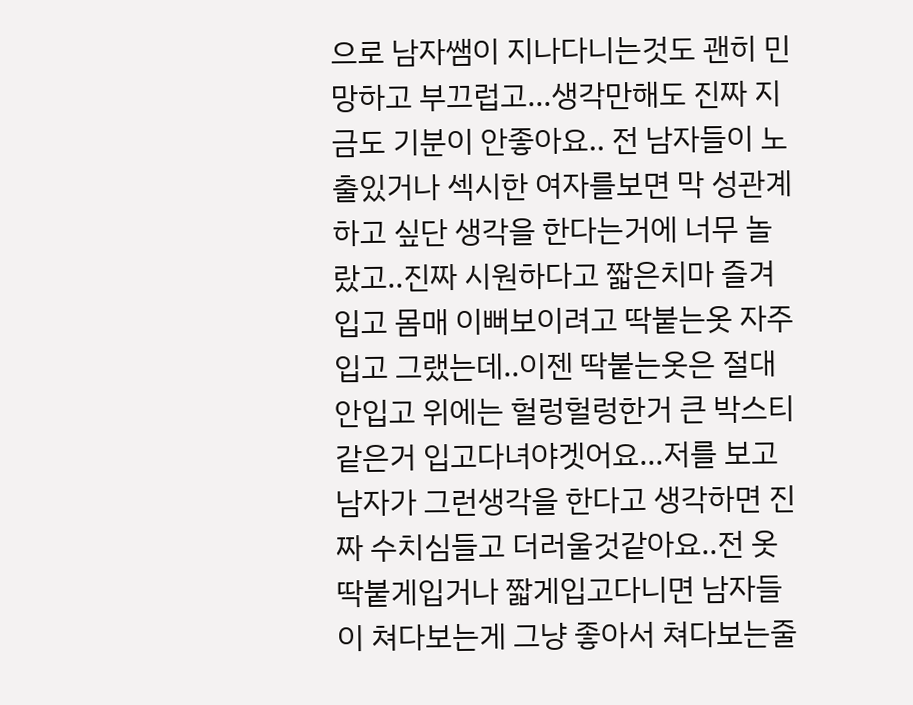으로 남자쌤이 지나다니는것도 괜히 민망하고 부끄럽고...생각만해도 진짜 지금도 기분이 안좋아요.. 전 남자들이 노출있거나 섹시한 여자를보면 막 성관계하고 싶단 생각을 한다는거에 너무 놀랐고..진짜 시원하다고 짧은치마 즐겨입고 몸매 이뻐보이려고 딱붙는옷 자주입고 그랬는데..이젠 딱붙는옷은 절대 안입고 위에는 헐렁헐렁한거 큰 박스티같은거 입고다녀야겟어요...저를 보고 남자가 그런생각을 한다고 생각하면 진짜 수치심들고 더러울것같아요..전 옷 딱붙게입거나 짧게입고다니면 남자들이 쳐다보는게 그냥 좋아서 쳐다보는줄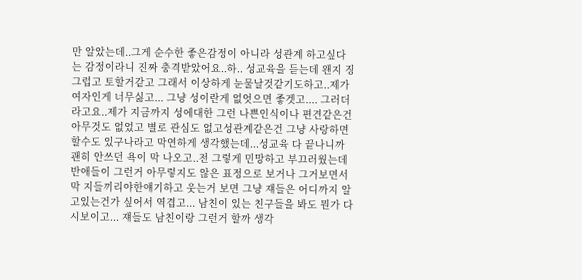만 알았는데..그게 순수한 좋은감정이 아니라 성관계 하고싶다는 감정이라니 진짜 충격받았어요..하.. 성교육을 듣는데 왠지 징그럽고 토할거같고 그래서 이상하게 눈물날것같기도하고..제가 여자인게 너무싫고... 그냥 성이란게 없엇으면 좋겟고.... 그러더라고요..제가 지금까지 성에대한 그런 나쁜인식이나 편견같은건 아무것도 없었고 별로 관심도 없고성관계같은건 그냥 사랑하면 할수도 있구나라고 막연하게 생각했는데...성교육 다 끝나니까 괜히 안쓰던 욕이 막 나오고..전 그렇게 민망하고 부끄러웠는데 반애들이 그런거 아무렇지도 않은 표정으로 보거나 그거보면서막 지들끼리야한얘기하고 웃는거 보면 그냥 쟤들은 어디까지 알고있는건가 싶어서 역겹고... 남친이 있는 친구들을 봐도 뭔가 다시보이고... 쟤들도 남친이랑 그런거 할까 생각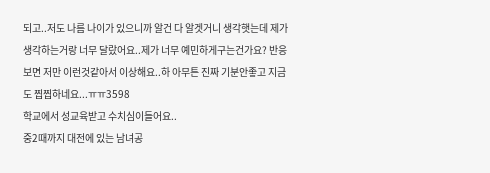되고..저도 나름 나이가 있으니까 알건 다 알겟거니 생각햇는데 제가 생각하는거랑 너무 달랐어요..제가 너무 예민하게구는건가요? 반응보면 저만 이런것같아서 이상해요..하 아무튼 진짜 기분안좋고 지금도 찝찝하네요...ㅠㅠ3598
학교에서 성교육받고 수치심이들어요..
중2때까지 대전에 있는 남녀공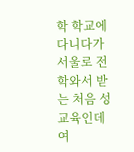학 학교에 다니다가 서울로 전학와서 받는 처음 성교육인데
여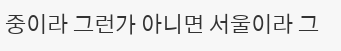중이라 그런가 아니면 서울이라 그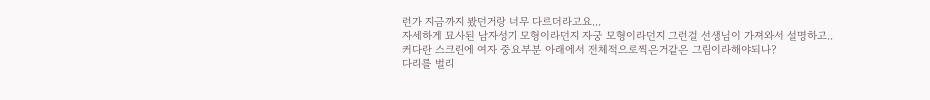런가 지금까지 봤던거랑 너무 다르더라고요...
자세하게 묘사된 남자성기 모형이라던지 자궁 모형이라던지 그런걸 선생님이 가져와서 설명하고..
커다란 스크린에 여자 중요부분 아래에서 전체적으로찍은거같은 그림이라해야되나?
다리를 벌리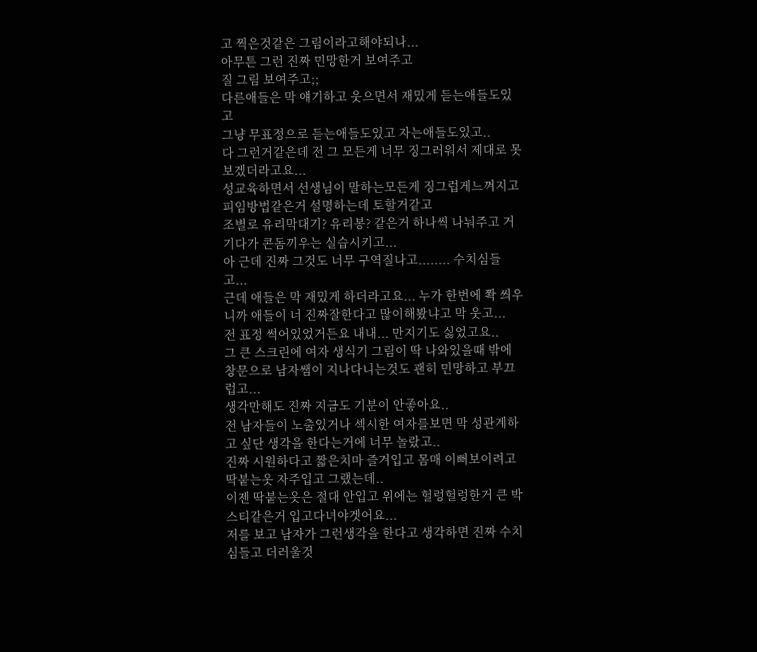고 찍은것같은 그림이라고해야되나...
아무튼 그런 진짜 민망한거 보여주고
질 그림 보여주고;;
다른애들은 막 얘기하고 웃으면서 재밌게 듣는애들도있고
그냥 무표정으로 듣는애들도있고 자는애들도있고..
다 그런거같은데 전 그 모든게 너무 징그러워서 제대로 못보겠더라고요...
성교육하면서 선생님이 말하는모든게 징그럽게느껴지고 피임방법같은거 설명하는데 토할거같고
조별로 유리막대기? 유리봉? 같은거 하나씩 나눠주고 거기다가 콘돔끼우는 실습시키고...
아 근데 진짜 그것도 너무 구역질나고........ 수치심들고...
근데 애들은 막 재밌게 하더라고요... 누가 한번에 쫙 씌우니까 애들이 너 진짜잘한다고 많이해봤냐고 막 웃고...
전 표정 썩어있었거든요 내내... 만지기도 싫었고요..
그 큰 스크린에 여자 생식기 그림이 딱 나와있을때 밖에 창문으로 남자쌤이 지나다니는것도 괜히 민망하고 부끄럽고...
생각만해도 진짜 지금도 기분이 안좋아요..
전 남자들이 노출있거나 섹시한 여자를보면 막 성관계하고 싶단 생각을 한다는거에 너무 놀랐고..
진짜 시원하다고 짧은치마 즐겨입고 몸매 이뻐보이려고 딱붙는옷 자주입고 그랬는데..
이젠 딱붙는옷은 절대 안입고 위에는 헐렁헐렁한거 큰 박스티같은거 입고다녀야겟어요...
저를 보고 남자가 그런생각을 한다고 생각하면 진짜 수치심들고 더러울것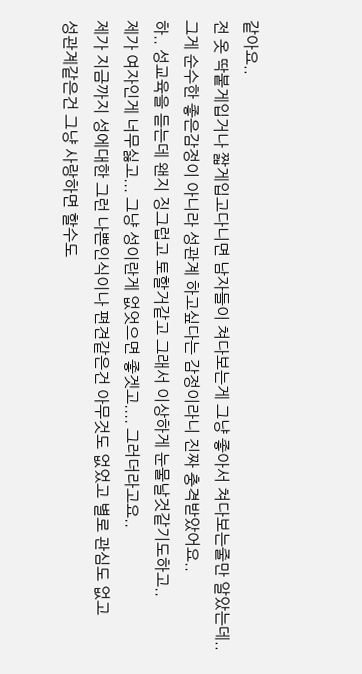같아요..
전 옷 딱붙게입거나 짧게입고다니면 남자들이 쳐다보는게 그냥 좋아서 쳐다보는줄만 알았는데..
그게 순수한 좋은감정이 아니라 성관계 하고싶다는 감정이라니 진짜 충격받았어요..
하.. 성교육을 듣는데 왠지 징그럽고 토할거같고 그래서 이상하게 눈물날것같기도하고..
제가 여자인게 너무싫고... 그냥 성이란게 없엇으면 좋겟고.... 그러더라고요..
제가 지금까지 성에대한 그런 나쁜인식이나 편견같은건 아무것도 없었고 별로 관심도 없고
성관계같은건 그냥 사랑하면 할수도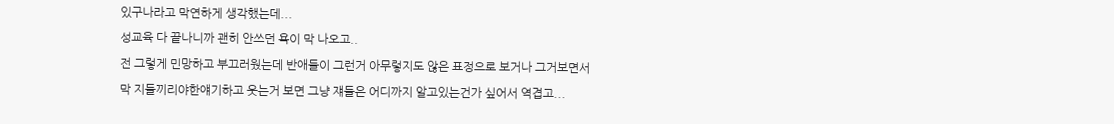있구나라고 막연하게 생각했는데...
성교육 다 끝나니까 괜히 안쓰던 욕이 막 나오고..
전 그렇게 민망하고 부끄러웠는데 반애들이 그런거 아무렇지도 않은 표정으로 보거나 그거보면서
막 지들끼리야한얘기하고 웃는거 보면 그냥 쟤들은 어디까지 알고있는건가 싶어서 역겹고...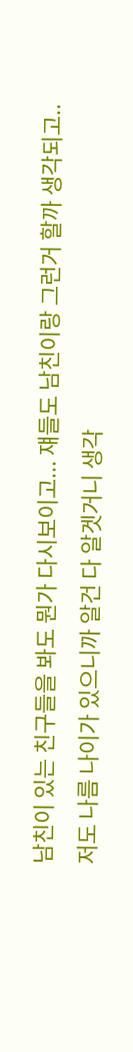남친이 있는 친구들을 봐도 뭔가 다시보이고... 쟤들도 남친이랑 그런거 할까 생각되고..
저도 나름 나이가 있으니까 알건 다 알겟거니 생각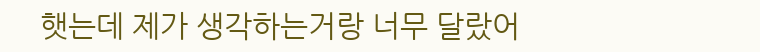햇는데 제가 생각하는거랑 너무 달랐어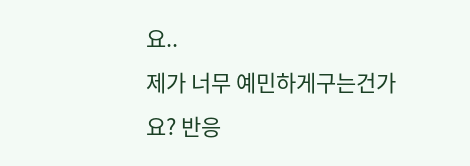요..
제가 너무 예민하게구는건가요? 반응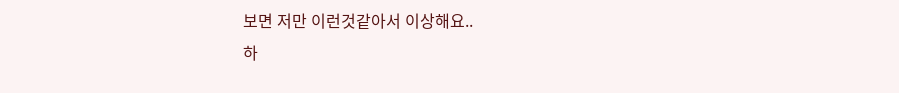보면 저만 이런것같아서 이상해요..
하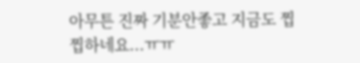아무튼 진짜 기분안좋고 지금도 찝찝하네요...ㅠㅠ